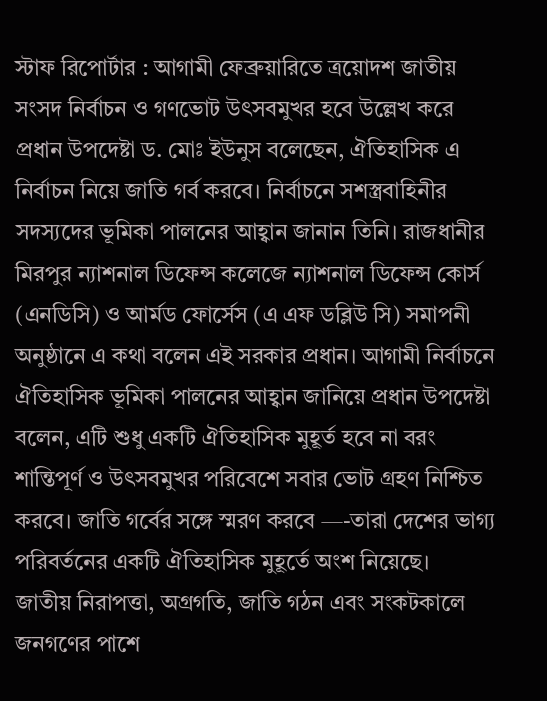স্টাফ রিপোর্টার : আগামী ফেব্রুয়ারিতে ত্রয়োদশ জাতীয় সংসদ নির্বাচন ও গণভোট উৎসবমুখর হবে উল্লেখ করে প্রধান উপদেষ্টা ড. মোঃ ইউনুস বলেছেন, ঐতিহাসিক এ নির্বাচন নিয়ে জাতি গর্ব করবে। নির্বাচনে সশস্ত্রবাহিনীর সদস্যদের ভূমিকা পালনের আহ্বান জানান তিনি। রাজধানীর মিরপুর ন্যাশনাল ডিফেন্স কলেজে ন্যাশনাল ডিফেন্স কোর্স (এনডিসি) ও আর্মড ফোর্সেস (এ এফ ডব্লিউ সি) সমাপনী অনুষ্ঠানে এ কথা বলেন এই সরকার প্রধান। আগামী নির্বাচনে ঐতিহাসিক ভূমিকা পালনের আহ্বান জানিয়ে প্রধান উপদেষ্টা বলেন, এটি শুধু একটি ঐতিহাসিক মুহূর্ত হবে না বরং শান্তিপূর্ণ ও উৎসবমুখর পরিবেশে সবার ভোট গ্রহণ নিশ্চিত করবে। জাতি গর্বের সঙ্গে স্মরণ করবে —-তারা দেশের ভাগ্য পরিবর্তনের একটি ঐতিহাসিক মুহূর্তে অংশ নিয়েছে।
জাতীয় নিরাপত্তা, অগ্রগতি, জাতি গঠন এবং সংকটকালে জনগণের পাশে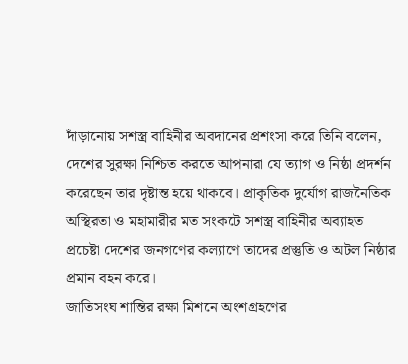দাঁড়ানোয় সশস্ত্র বাহিনীর অবদানের প্রশংসা করে তিনি বলেন, দেশের সুরক্ষা নিশ্চিত করতে আপনারা যে ত্যাগ ও নিষ্ঠা প্রদর্শন করেছেন তার দৃষ্টান্ত হয়ে থাকবে। প্রাকৃতিক দুর্যোগ রাজনৈতিক অস্থিরতা ও মহামারীর মত সংকটে সশস্ত্র বাহিনীর অব্যাহত প্রচেষ্টা দেশের জনগণের কল্যাণে তাদের প্রস্তুতি ও অটল নিষ্ঠার প্রমান বহন করে।
জাতিসংঘ শান্তির রক্ষা মিশনে অংশগ্রহণের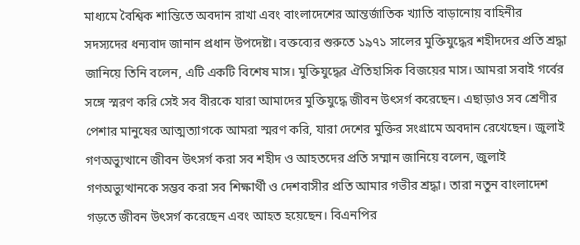মাধ্যমে বৈশ্বিক শান্তিতে অবদান রাখা এবং বাংলাদেশের আন্তর্জাতিক খ্যাতি বাড়ানোয় বাহিনীর সদস্যদের ধন্যবাদ জানান প্রধান উপদেষ্টা। বক্তব্যের শুরুতে ১৯৭১ সালের মুক্তিযুদ্ধের শহীদদের প্রতি শ্রদ্ধা জানিয়ে তিনি বলেন, এটি একটি বিশেষ মাস। মুক্তিযুদ্ধের ঐতিহাসিক বিজয়ের মাস। আমরা সবাই গর্বের সঙ্গে স্মরণ করি সেই সব বীরকে যারা আমাদের মুক্তিযুদ্ধে জীবন উৎসর্গ করেছেন। এছাড়াও সব শ্রেণীর পেশার মানুষের আত্মত্যাগকে আমরা স্মরণ করি, যারা দেশের মুক্তির সংগ্রামে অবদান রেখেছেন। জুলাই গণঅভ্যুত্থানে জীবন উৎসর্গ করা সব শহীদ ও আহতদের প্রতি সম্মান জানিয়ে বলেন, জুলাই গণঅভ্যুত্থানকে সম্ভব করা সব শিক্ষার্থী ও দেশবাসীর প্রতি আমার গভীর শ্রদ্ধা। তারা নতুন বাংলাদেশ গড়তে জীবন উৎসর্গ করেছেন এবং আহত হয়েছেন। বিএনপির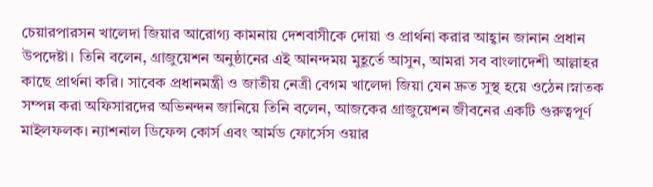চেয়ারপারসন খালেদা জিয়ার আরোগ্য কামনায় দেশবাসীকে দোয়া ও প্রার্থনা করার আহ্বান জানান প্রধান উপদেষ্টা। তিনি বলেন, গ্রাজুয়েশন অনুষ্ঠানের এই আনন্দময় মুহূর্তে আসুন, আমরা সব বাংলাদেশী আল্লাহর কাছে প্রার্থনা করি। সাবেক প্রধানমন্ত্রী ও জাতীয় নেত্রী বেগম খালেদা জিয়া যেন দ্রুত সুস্থ হয়ে ওঠেন।স্নাতক সম্পন্ন করা অফিসারদের অভিনন্দন জানিয়ে তিনি বলেন, আজকের গ্রাজুয়েশন জীবনের একটি গুরুত্বপূর্ণ মাইলফলক। ন্যাশনাল ডিফেন্স কোর্স এবং আর্মড ফোর্সেস ওয়ার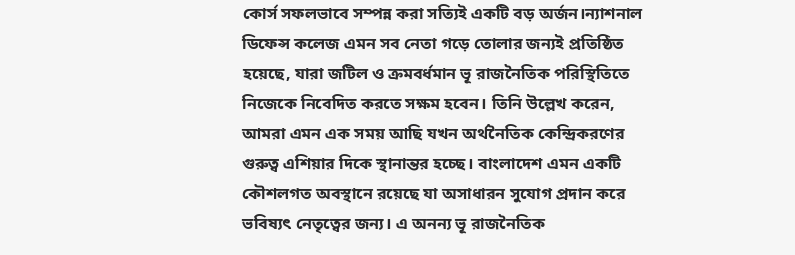কোর্স সফলভাবে সম্পন্ন করা সত্যিই একটি বড় অর্জন।ন্যাশনাল ডিফেন্স কলেজ এমন সব নেতা গড়ে তোলার জন্যই প্রতিষ্ঠিত হয়েছে, যারা জটিল ও ক্রমবর্ধমান ভূ রাজনৈতিক পরিস্থিতিতে নিজেকে নিবেদিত করতে সক্ষম হবেন। তিনি উল্লেখ করেন, আমরা এমন এক সময় আছি যখন অর্থনৈতিক কেন্দ্রিকরণের গুরুত্ব এশিয়ার দিকে স্থানান্তর হচ্ছে। বাংলাদেশ এমন একটি কৌশলগত অবস্থানে রয়েছে যা অসাধারন সুযোগ প্রদান করে ভবিষ্যৎ নেতৃত্বের জন্য। এ অনন্য ভূ রাজনৈতিক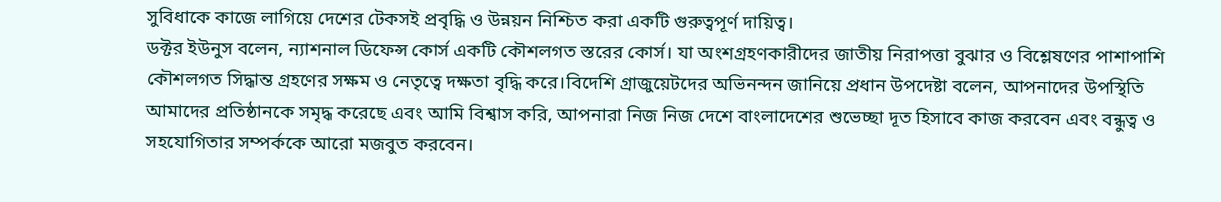সুবিধাকে কাজে লাগিয়ে দেশের টেকসই প্রবৃদ্ধি ও উন্নয়ন নিশ্চিত করা একটি গুরুত্বপূর্ণ দায়িত্ব।
ডক্টর ইউনুস বলেন, ন্যাশনাল ডিফেন্স কোর্স একটি কৌশলগত স্তরের কোর্স। যা অংশগ্রহণকারীদের জাতীয় নিরাপত্তা বুঝার ও বিশ্লেষণের পাশাপাশি কৌশলগত সিদ্ধান্ত গ্রহণের সক্ষম ও নেতৃত্বে দক্ষতা বৃদ্ধি করে।বিদেশি গ্রাজুয়েটদের অভিনন্দন জানিয়ে প্রধান উপদেষ্টা বলেন, আপনাদের উপস্থিতি আমাদের প্রতিষ্ঠানকে সমৃদ্ধ করেছে এবং আমি বিশ্বাস করি, আপনারা নিজ নিজ দেশে বাংলাদেশের শুভেচ্ছা দূত হিসাবে কাজ করবেন এবং বন্ধুত্ব ও সহযোগিতার সম্পর্ককে আরো মজবুত করবেন।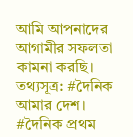আমি আপনাদের আগামীর সফলতা কামনা করছি।
তথ্যসূত্র: #দৈনিক আমার দেশ।
#দৈনিক প্রথম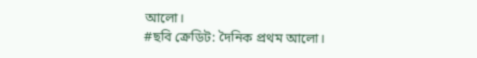আলো।
#ছবি ক্রেডিট: দৈনিক প্রথম আলো।